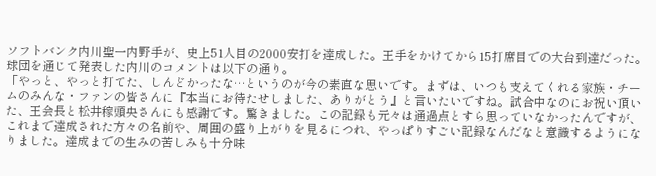ソフトバンク内川聖一内野手が、史上51人目の2000安打を達成した。王手をかけてから15打席目での大台到達だった。球団を通じて発表した内川のコメントは以下の通り。
「やっと、やっと打てた、しんどかったな…というのが今の素直な思いです。まずは、いつも支えてくれる家族・チームのみんな・ファンの皆さんに『本当にお待たせしました、ありがとう』と言いたいですね。試合中なのにお祝い頂いた、王会長と松井稼頭央さんにも感謝です。驚きました。この記録も元々は通過点とすら思っていなかったんですが、これまで達成された方々の名前や、周囲の盛り上がりを見るにつれ、やっぱりすごい記録なんだなと意識するようになりました。達成までの生みの苦しみも十分味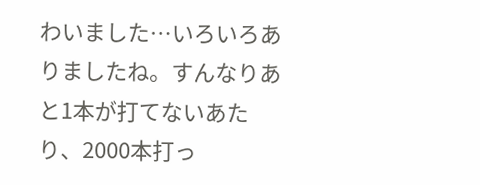わいました…いろいろありましたね。すんなりあと1本が打てないあたり、2000本打っ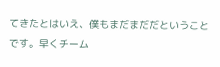てきたとはいえ、僕もまだまだだということです。早くチーム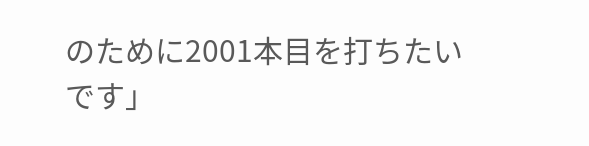のために2001本目を打ちたいです」